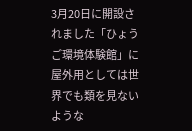3月20日に開設されました「ひょうご環境体験館」に屋外用としては世界でも類を見ないような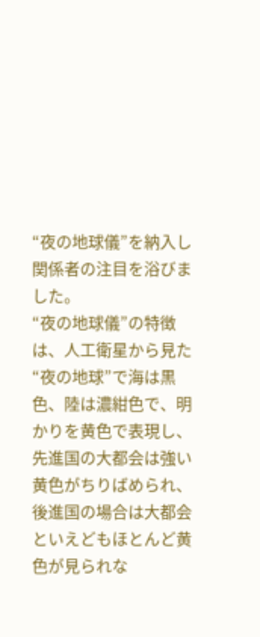“夜の地球儀”を納入し関係者の注目を浴びました。
“夜の地球儀”の特徴は、人工衛星から見た“夜の地球”で海は黒色、陸は濃紺色で、明かりを黄色で表現し、先進国の大都会は強い黄色がちりばめられ、後進国の場合は大都会といえどもほとんど黄色が見られな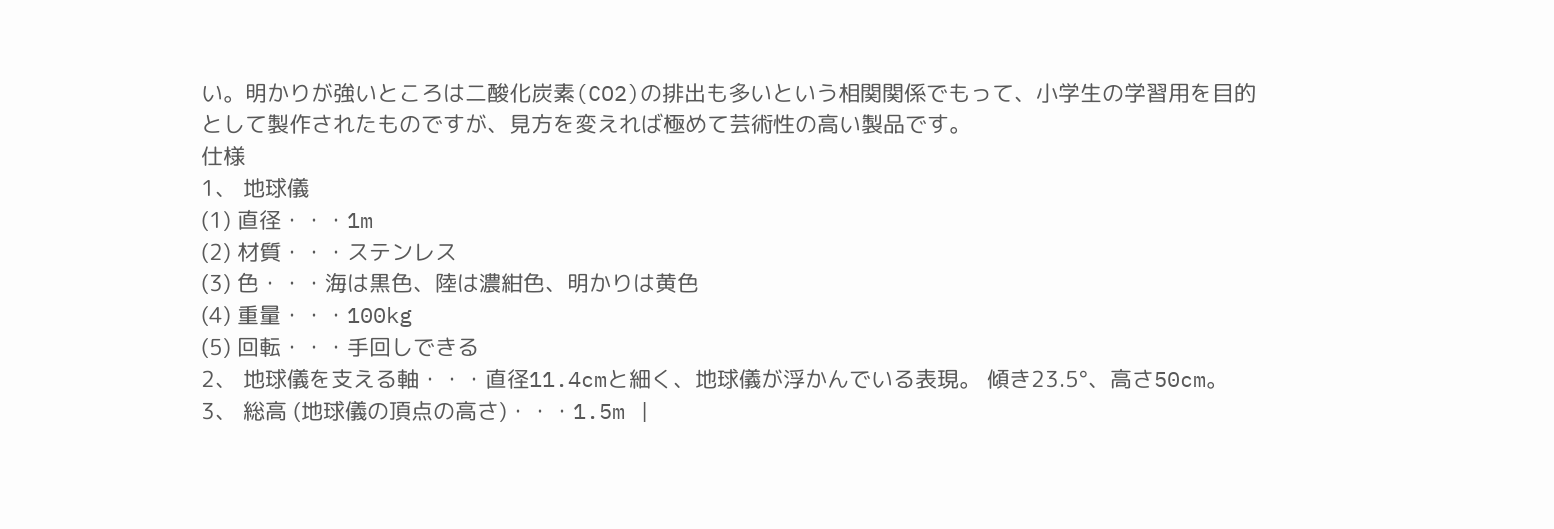い。明かりが強いところは二酸化炭素(CO2)の排出も多いという相関関係でもって、小学生の学習用を目的として製作されたものですが、見方を変えれば極めて芸術性の高い製品です。
仕様
1、 地球儀
(1) 直径・・・1m
(2) 材質・・・ステンレス
(3) 色・・・海は黒色、陸は濃紺色、明かりは黄色
(4) 重量・・・100kg
(5) 回転・・・手回しできる
2、 地球儀を支える軸・・・直径11.4cmと細く、地球儀が浮かんでいる表現。 傾き23.5°、高さ50cm。
3、 総高 (地球儀の頂点の高さ)・・・1.5m |